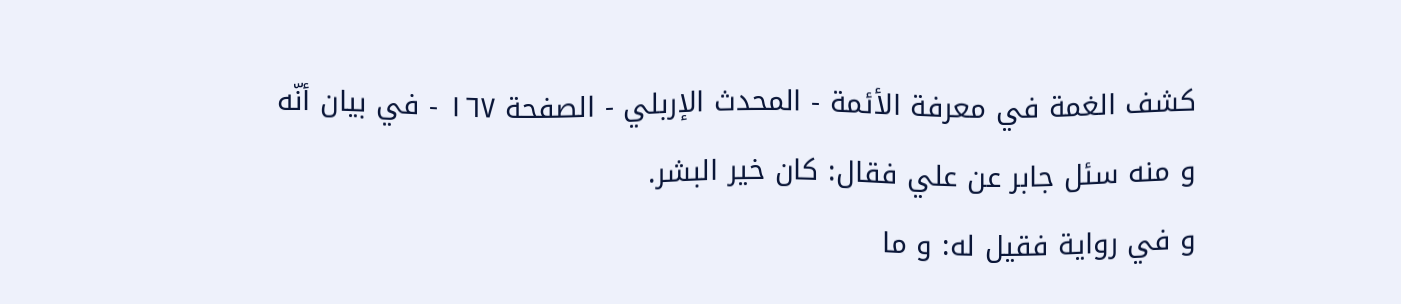كشف الغمة في معرفة الأئمة - المحدث الإربلي - الصفحة ١٦٧ - في بيان أنّه
و منه سئل جابر عن علي فقال: كان خير البشر.
و في رواية فقيل له: و ما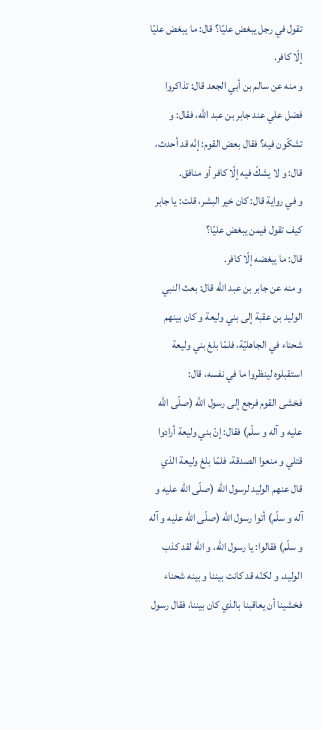تقول في رجل يبغض عليّا؟ قال: ما يبغض عليّا إلّا كافر.
و منه عن سالم بن أبي الجعد قال: تذاكروا فضل علي عند جابر بن عبد اللّه، فقال: و تشكّون فيه؟ فقال بعض القوم: إنّه قد أحدث، قال: و لا يشكّ فيه إلّا كافر أو منافق.
و في رواية قال: كان خير البشر، قلت: يا جابر كيف تقول فيمن يبغض عليّا؟
قال: ما يبغضه إلّا كافر.
و منه عن جابر بن عبد اللّه قال: بعث النبي الوليد بن عقبة إلى بني وليعة و كان بينهم شحناء في الجاهليّة، فلمّا بلغ بني وليعة استقبلوه لينظروا ما في نفسه، قال:
فخشى القوم فرجع إلى رسول اللّه (صلّى اللّه عليه و آله و سلّم) فقال: إنّ بني وليعة أرادوا قتلي و منعوا الصدقة، فلمّا بلغ وليعة الذي قال عنهم الوليد لرسول اللّه (صلّى اللّه عليه و آله و سلّم) أتوا رسول اللّه (صلّى اللّه عليه و آله و سلّم) فقالوا: يا رسول اللّه، و اللّه لقد كذب الوليد، و لكنّه قد كانت بيننا و بينه شحناء فخشينا أن يعاقبنا بالذي كان بيننا، فقال رسول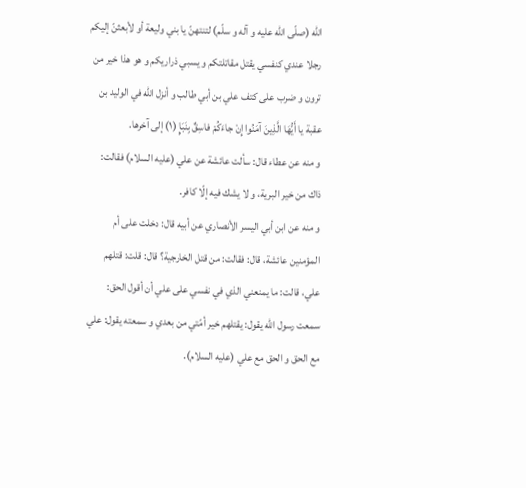اللّه (صلّى اللّه عليه و آله و سلّم) لتنتهنّ يا بني وليعة أو لأبعثنّ إليكم رجلا عندي كنفسي يقتل مقاتلتكم و يسبي ذراريكم و هو هذا خير من ترون و ضرب على كتف علي بن أبي طالب و أنزل اللّه في الوليد بن عقبة يا أَيُّهَا الَّذِينَ آمَنُوا إِنْ جاءَكُمْ فاسِقٌ بِنَبَإٍ (١) إلى آخرها.
و منه عن عطاء قال: سألت عائشة عن علي (عليه السلام) فقالت: ذاك من خير البرية، و لا يشك فيه إلّا كافر.
و منه عن ابن أبي اليسر الأنصاري عن أبيه قال: دخلت على أم المؤمنين عائشة، قال: فقالت: من قتل الخارجية؟ قال: قلت: قتلهم علي، قالت: ما يمنعني الذي في نفسي على علي أن أقول الحق: سمعت رسول اللّه يقول: يقتلهم خير أمّتي من بعدي و سمعته يقول: علي مع الحق و الحق مع علي (عليه السلام).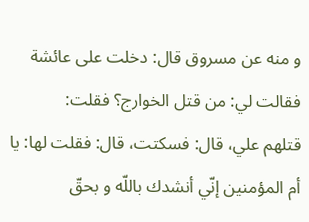و منه عن مسروق قال: دخلت على عائشة فقالت لي: من قتل الخوارج؟ فقلت:
قتلهم علي، قال: فسكتت، قال: فقلت لها: يا أم المؤمنين إنّي أنشدك باللّه و بحقّ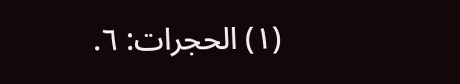(١) الحجرات: ٦.